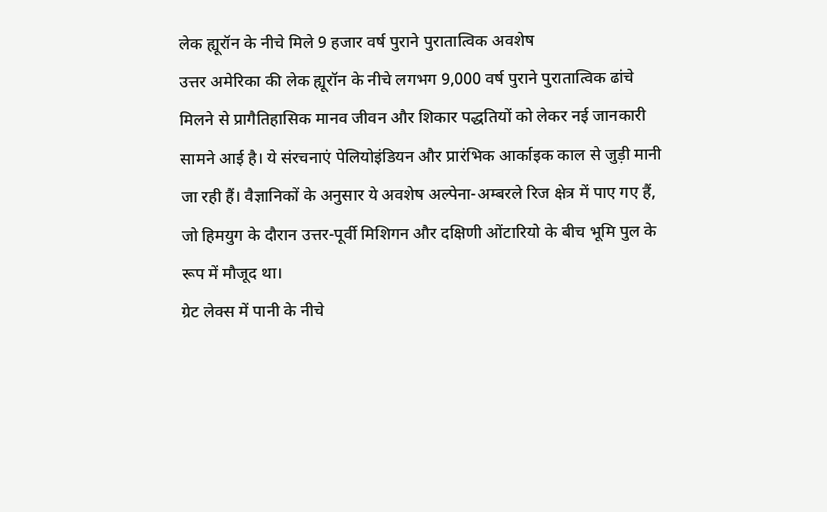लेक ह्यूरॉन के नीचे मिले 9 हजार वर्ष पुराने पुरातात्विक अवशेष
उत्तर अमेरिका की लेक ह्यूरॉन के नीचे लगभग 9,000 वर्ष पुराने पुरातात्विक ढांचे मिलने से प्रागैतिहासिक मानव जीवन और शिकार पद्धतियों को लेकर नई जानकारी सामने आई है। ये संरचनाएं पेलियोइंडियन और प्रारंभिक आर्काइक काल से जुड़ी मानी जा रही हैं। वैज्ञानिकों के अनुसार ये अवशेष अल्पेना-अम्बरले रिज क्षेत्र में पाए गए हैं, जो हिमयुग के दौरान उत्तर-पूर्वी मिशिगन और दक्षिणी ओंटारियो के बीच भूमि पुल के रूप में मौजूद था।
ग्रेट लेक्स में पानी के नीचे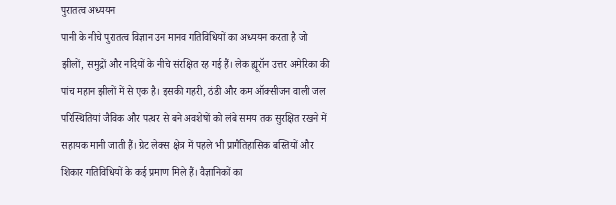पुरातत्व अध्ययन
पानी के नीचे पुरातत्व विज्ञान उन मानव गतिविधियों का अध्ययन करता है जो झीलों, समुद्रों और नदियों के नीचे संरक्षित रह गई हैं। लेक ह्यूरॉन उत्तर अमेरिका की पांच महान झीलों में से एक है। इसकी गहरी, ठंडी और कम ऑक्सीजन वाली जल परिस्थितियां जैविक और पत्थर से बने अवशेषों को लंबे समय तक सुरक्षित रखने में सहायक मानी जाती हैं। ग्रेट लेक्स क्षेत्र में पहले भी प्रागैतिहासिक बस्तियों और शिकार गतिविधियों के कई प्रमाण मिले हैं। वैज्ञानिकों का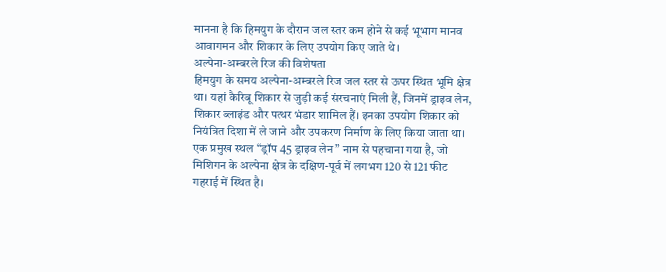मानना है कि हिमयुग के दौरान जल स्तर कम होने से कई भूभाग मानव आवागमन और शिकार के लिए उपयोग किए जाते थे।
अल्पेना-अम्बरले रिज की विशेषता
हिमयुग के समय अल्पेना-अम्बरले रिज जल स्तर से ऊपर स्थित भूमि क्षेत्र था। यहां कैरिबू शिकार से जुड़ी कई संरचनाएं मिली हैं, जिनमें ड्राइव लेन, शिकार ब्लाइंड और पत्थर भंडार शामिल हैं। इनका उपयोग शिकार को नियंत्रित दिशा में ले जाने और उपकरण निर्माण के लिए किया जाता था। एक प्रमुख स्थल “ड्रॉप 45 ड्राइव लेन” नाम से पहचाना गया है, जो मिशिगन के अल्पेना क्षेत्र के दक्षिण-पूर्व में लगभग 120 से 121 फीट गहराई में स्थित है।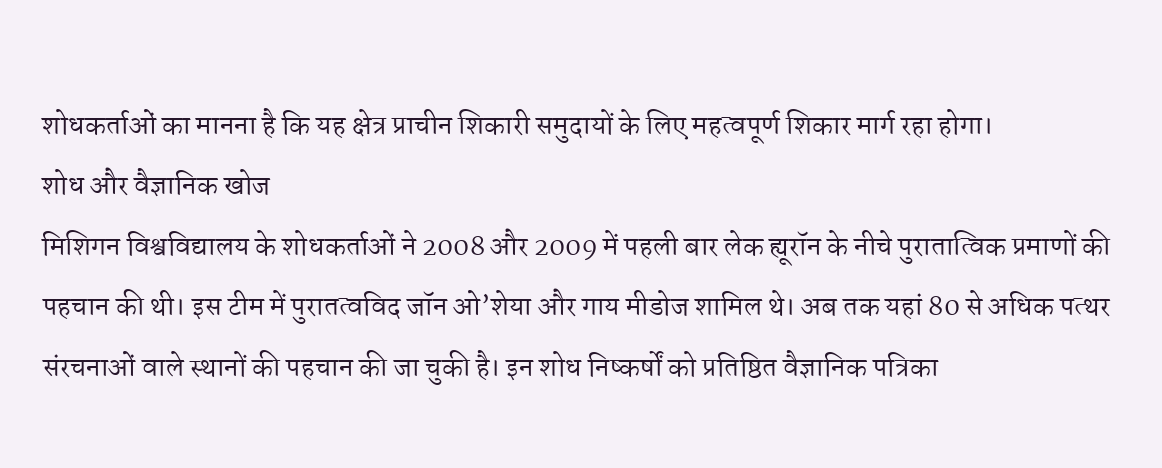शोधकर्ताओं का मानना है कि यह क्षेत्र प्राचीन शिकारी समुदायों के लिए महत्वपूर्ण शिकार मार्ग रहा होगा।
शोध और वैज्ञानिक खोज
मिशिगन विश्वविद्यालय के शोधकर्ताओं ने 2008 और 2009 में पहली बार लेक ह्यूरॉन के नीचे पुरातात्विक प्रमाणों की पहचान की थी। इस टीम में पुरातत्वविद जॉन ओ’शेया और गाय मीडोज शामिल थे। अब तक यहां 80 से अधिक पत्थर संरचनाओं वाले स्थानों की पहचान की जा चुकी है। इन शोध निष्कर्षों को प्रतिष्ठित वैज्ञानिक पत्रिका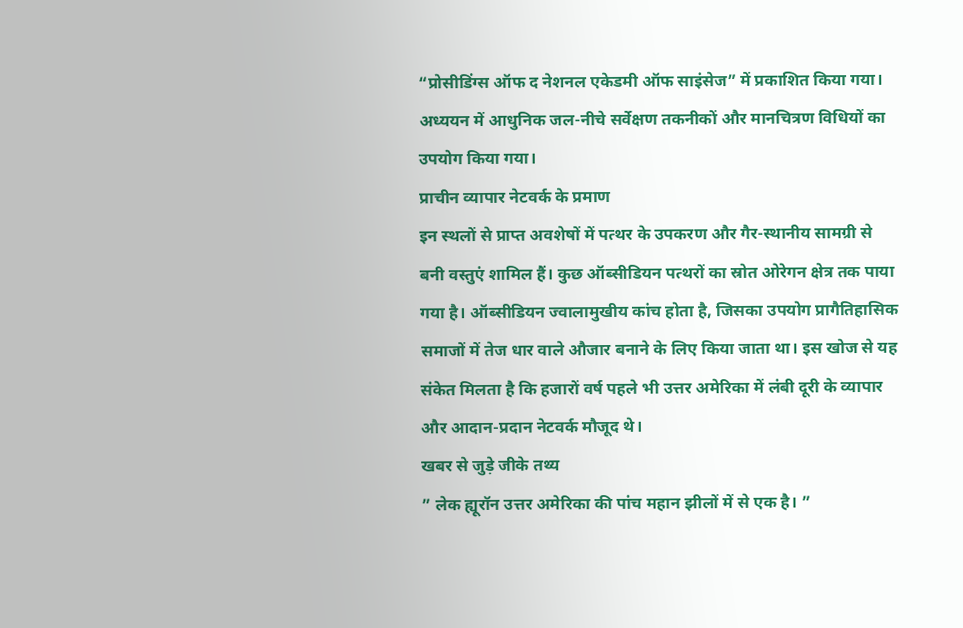“प्रोसीडिंग्स ऑफ द नेशनल एकेडमी ऑफ साइंसेज” में प्रकाशित किया गया। अध्ययन में आधुनिक जल-नीचे सर्वेक्षण तकनीकों और मानचित्रण विधियों का उपयोग किया गया।
प्राचीन व्यापार नेटवर्क के प्रमाण
इन स्थलों से प्राप्त अवशेषों में पत्थर के उपकरण और गैर-स्थानीय सामग्री से बनी वस्तुएं शामिल हैं। कुछ ऑब्सीडियन पत्थरों का स्रोत ओरेगन क्षेत्र तक पाया गया है। ऑब्सीडियन ज्वालामुखीय कांच होता है, जिसका उपयोग प्रागैतिहासिक समाजों में तेज धार वाले औजार बनाने के लिए किया जाता था। इस खोज से यह संकेत मिलता है कि हजारों वर्ष पहले भी उत्तर अमेरिका में लंबी दूरी के व्यापार और आदान-प्रदान नेटवर्क मौजूद थे।
खबर से जुड़े जीके तथ्य
” लेक ह्यूरॉन उत्तर अमेरिका की पांच महान झीलों में से एक है। ”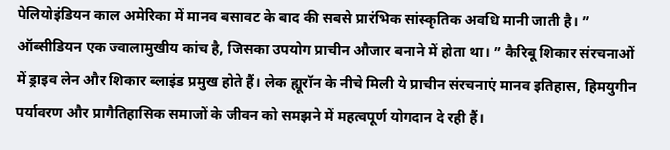पेलियोइंडियन काल अमेरिका में मानव बसावट के बाद की सबसे प्रारंभिक सांस्कृतिक अवधि मानी जाती है। ” ऑब्सीडियन एक ज्वालामुखीय कांच है, जिसका उपयोग प्राचीन औजार बनाने में होता था। ” कैरिबू शिकार संरचनाओं में ड्राइव लेन और शिकार ब्लाइंड प्रमुख होते हैं। लेक ह्यूरॉन के नीचे मिली ये प्राचीन संरचनाएं मानव इतिहास, हिमयुगीन पर्यावरण और प्रागैतिहासिक समाजों के जीवन को समझने में महत्वपूर्ण योगदान दे रही हैं।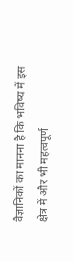वैज्ञानिकों का मानना है कि भविष्य में इस क्षेत्र में और भी महत्वपूर्ण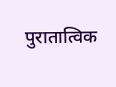पुरातात्विक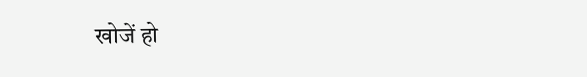खोजें हो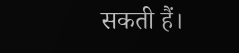सकती हैं।